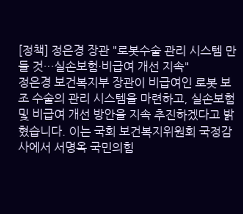[정책] 정은경 장관 "로봇수술 관리 시스템 만들 것…실손보험·비급여 개선 지속"
정은경 보건복지부 장관이 비급여인 로봇 보조 수술의 관리 시스템을 마련하고, 실손보험 및 비급여 개선 방안을 지속 추진하겠다고 밝혔습니다. 이는 국회 보건복지위원회 국정감사에서 서명옥 국민의힘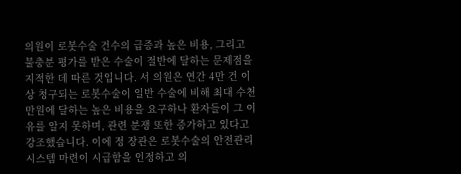의원이 로봇수술 건수의 급증과 높은 비용, 그리고 불충분 평가를 받은 수술이 절반에 달하는 문제점을 지적한 데 따른 것입니다. 서 의원은 연간 4만 건 이상 청구되는 로봇수술이 일반 수술에 비해 최대 수천만원에 달하는 높은 비용을 요구하나 환자들이 그 이유를 알지 못하며, 관련 분쟁 또한 증가하고 있다고 강조했습니다. 이에 정 장관은 로봇수술의 안전관리 시스템 마련이 시급함을 인정하고 의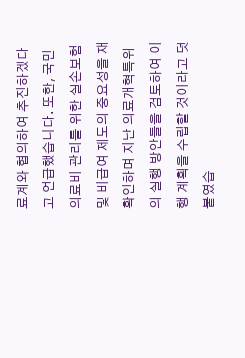료계와 협의하여 추진하겠다고 언급했습니다. 또한, 국민 의료비 관리를 위한 실손보험 및 비급여 제도의 중요성을 재확인하며 지난 의료개혁특위의 실행 방안들을 검토하여 이행 계획을 수립할 것이라고 덧붙였습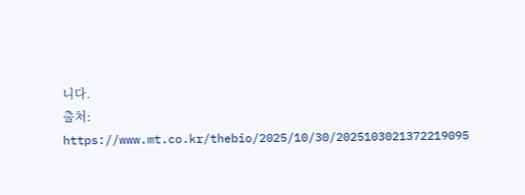니다.
출처: https://www.mt.co.kr/thebio/2025/10/30/2025103021372219095